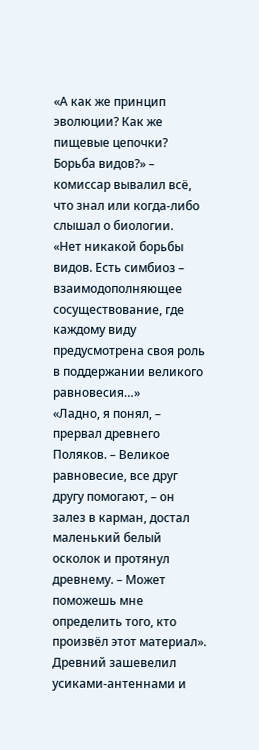«А как же принцип эволюции? Как же пищевые цепочки? Борьба видов?» – комиссар вывалил всё, что знал или когда-либо слышал о биологии.
«Нет никакой борьбы видов. Есть симбиоз – взаимодополняющее сосуществование, где каждому виду предусмотрена своя роль в поддержании великого равновесия…»
«Ладно, я понял, – прервал древнего Поляков. – Великое равновесие, все друг другу помогают, – он залез в карман, достал маленький белый осколок и протянул древнему. – Может поможешь мне определить того, кто произвёл этот материал».
Древний зашевелил усиками-антеннами и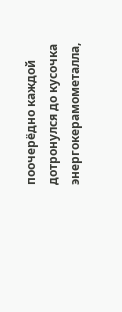поочерёдно каждой дотронулся до кусочка энергокерамометалла,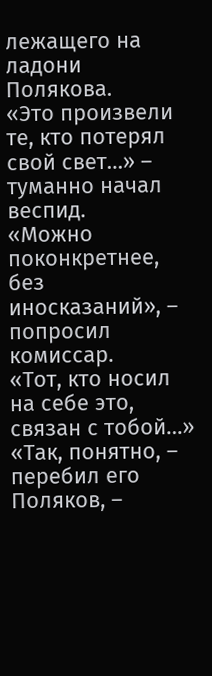лежащего на ладони Полякова.
«Это произвели те, кто потерял свой свет…» – туманно начал веспид.
«Можно поконкретнее, без иносказаний», – попросил комиссар.
«Тот, кто носил на себе это, связан с тобой…»
«Так, понятно, – перебил его Поляков, –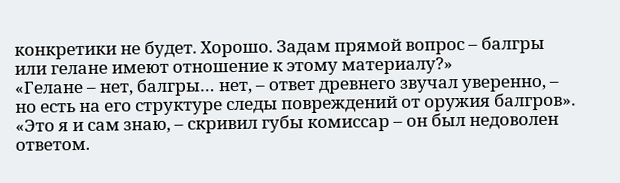конкретики не будет. Хорошо. Задам прямой вопрос – балгры или гелане имеют отношение к этому материалу?»
«Гелане – нет, балгры… нет, – ответ древнего звучал уверенно, – но есть на его структуре следы повреждений от оружия балгров».
«Это я и сам знаю, – скривил губы комиссар – он был недоволен ответом.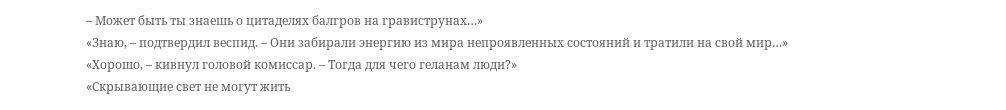– Может быть ты знаешь о цитаделях балгров на гравиструнах…»
«Знаю, – подтвердил веспид. – Они забирали энергию из мира непроявленных состояний и тратили на свой мир…»
«Хорошо, – кивнул головой комиссар. – Тогда для чего геланам люди?»
«Скрывающие свет не могут жить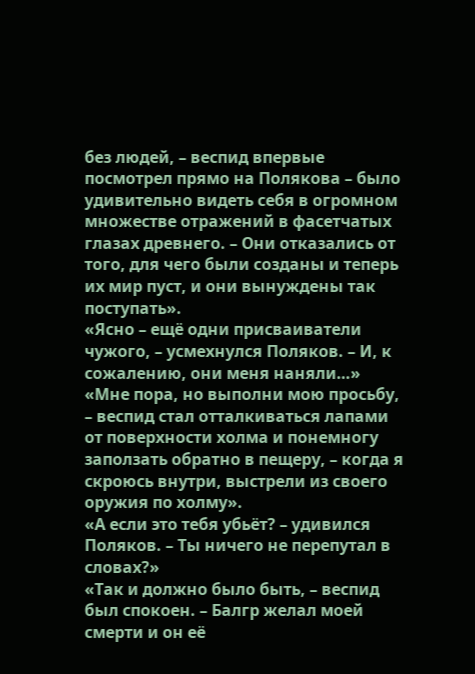без людей, – веспид впервые посмотрел прямо на Полякова – было удивительно видеть себя в огромном множестве отражений в фасетчатых глазах древнего. – Они отказались от того, для чего были созданы и теперь их мир пуст, и они вынуждены так поступать».
«Ясно – ещё одни присваиватели чужого, – усмехнулся Поляков. – И, к сожалению, они меня наняли…»
«Мне пора, но выполни мою просьбу, – веспид стал отталкиваться лапами от поверхности холма и понемногу заползать обратно в пещеру, – когда я скроюсь внутри, выстрели из своего оружия по холму».
«А если это тебя убьёт? – удивился Поляков. – Ты ничего не перепутал в словах?»
«Так и должно было быть, – веспид был спокоен. – Балгр желал моей смерти и он её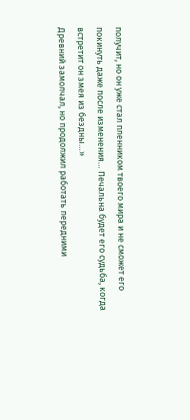получит, но он уже стал пленником твоего мира и не сможет его покинуть даже после изменения… Печальна будет его судьба, когда встретит он змея из бездны…»
Древний замолчал, но продолжил работать передними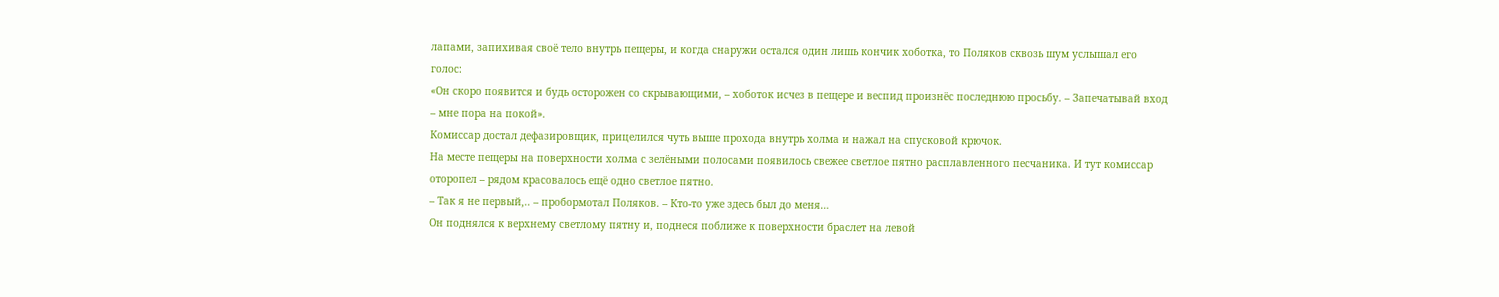лапами, запихивая своё тело внутрь пещеры, и когда снаружи остался один лишь кончик хоботка, то Поляков сквозь шум услышал его голос:
«Он скоро появится и будь осторожен со скрывающими, – хоботок исчез в пещере и веспид произнёс последнюю просьбу. – Запечатывай вход – мне пора на покой».
Комиссар достал дефазировщик, прицелился чуть выше прохода внутрь холма и нажал на спусковой крючок.
На месте пещеры на поверхности холма с зелёными полосами появилось свежее светлое пятно расплавленного песчаника. И тут комиссар оторопел – рядом красовалось ещё одно светлое пятно.
– Так я не первый,.. – пробормотал Поляков. – Кто-то уже здесь был до меня…
Он поднялся к верхнему светлому пятну и, поднеся поближе к поверхности браслет на левой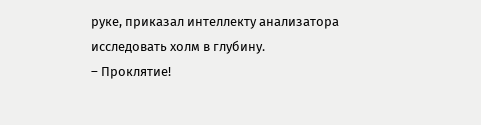руке, приказал интеллекту анализатора исследовать холм в глубину.
– Проклятие!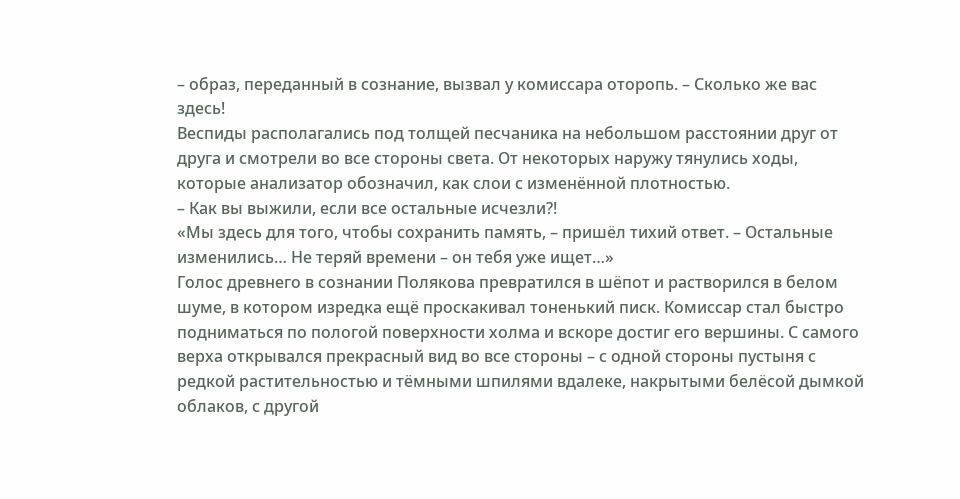– образ, переданный в сознание, вызвал у комиссара оторопь. – Сколько же вас здесь!
Веспиды располагались под толщей песчаника на небольшом расстоянии друг от друга и смотрели во все стороны света. От некоторых наружу тянулись ходы, которые анализатор обозначил, как слои с изменённой плотностью.
– Как вы выжили, если все остальные исчезли?!
«Мы здесь для того, чтобы сохранить память, – пришёл тихий ответ. – Остальные изменились… Не теряй времени – он тебя уже ищет…»
Голос древнего в сознании Полякова превратился в шёпот и растворился в белом шуме, в котором изредка ещё проскакивал тоненький писк. Комиссар стал быстро подниматься по пологой поверхности холма и вскоре достиг его вершины. С самого верха открывался прекрасный вид во все стороны – с одной стороны пустыня с редкой растительностью и тёмными шпилями вдалеке, накрытыми белёсой дымкой облаков, с другой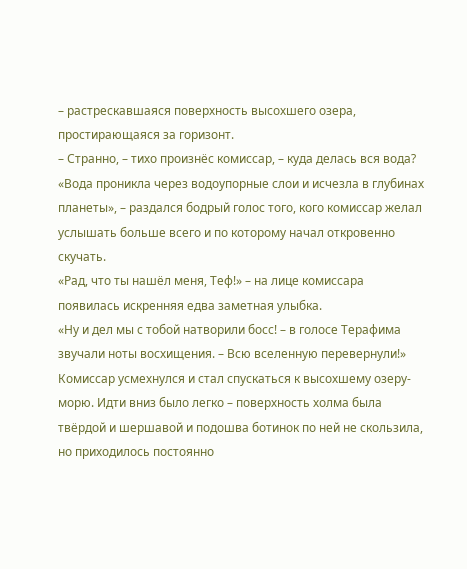– растрескавшаяся поверхность высохшего озера, простирающаяся за горизонт.
– Странно, – тихо произнёс комиссар, – куда делась вся вода?
«Вода проникла через водоупорные слои и исчезла в глубинах планеты», – раздался бодрый голос того, кого комиссар желал услышать больше всего и по которому начал откровенно скучать.
«Рад, что ты нашёл меня, Теф!» – на лице комиссара появилась искренняя едва заметная улыбка.
«Ну и дел мы с тобой натворили босс! – в голосе Терафима звучали ноты восхищения. – Всю вселенную перевернули!»
Комиссар усмехнулся и стал спускаться к высохшему озеру-морю. Идти вниз было легко – поверхность холма была твёрдой и шершавой и подошва ботинок по ней не скользила, но приходилось постоянно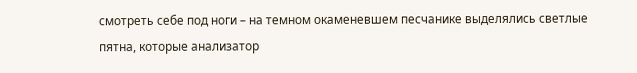смотреть себе под ноги – на темном окаменевшем песчанике выделялись светлые пятна, которые анализатор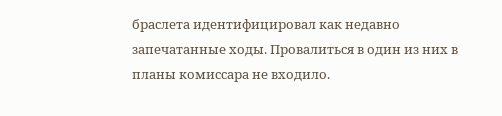браслета идентифицировал как недавно запечатанные ходы. Провалиться в один из них в планы комиссара не входило.